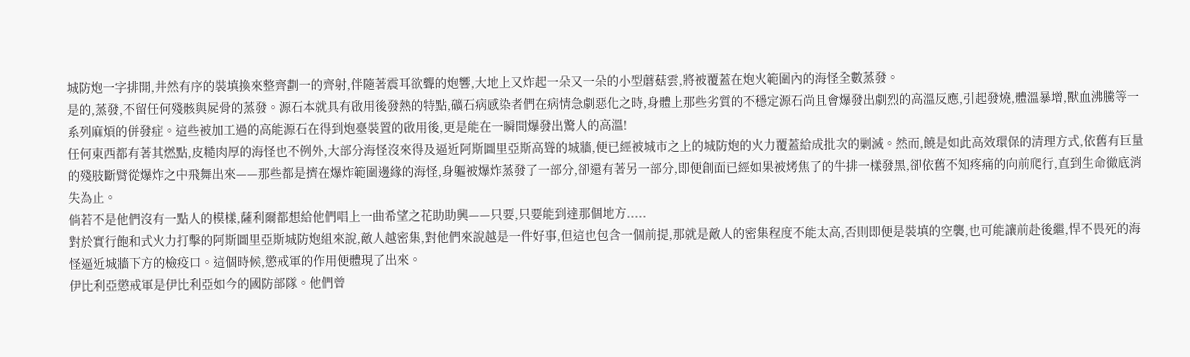城防炮一字排開,井然有序的裝填換來整齊劃一的齊射,伴隨著震耳欲聾的炮響,大地上又炸起一朵又一朵的小型蘑菇雲,將被覆蓋在炮火範圍內的海怪全數蒸發。
是的,蒸發,不留任何殘骸與屍骨的蒸發。源石本就具有啟用後發熱的特點,礦石病感染者們在病情急劇惡化之時,身體上那些劣質的不穩定源石尚且會爆發出劇烈的高溫反應,引起發燒,體溫暴增,獸血沸騰等一系列麻煩的併發症。這些被加工過的高能源石在得到炮臺裝置的啟用後,更是能在一瞬間爆發出驚人的高溫!
任何東西都有著其燃點,皮糙肉厚的海怪也不例外,大部分海怪沒來得及逼近阿斯圖里亞斯高聳的城牆,便已經被城市之上的城防炮的火力覆蓋給成批次的剿滅。然而,饒是如此高效環保的清理方式,依舊有巨量的殘肢斷臂從爆炸之中飛舞出來——那些都是擠在爆炸範圍邊緣的海怪,身軀被爆炸蒸發了一部分,卻還有著另一部分,即便創面已經如果被烤焦了的牛排一樣發黑,卻依舊不知疼痛的向前爬行,直到生命徹底消失為止。
倘若不是他們沒有一點人的模樣,薩利爾都想給他們唱上一曲希望之花助助興——只要,只要能到達那個地方.....
對於實行飽和式火力打擊的阿斯圖里亞斯城防炮組來說,敵人越密集,對他們來說越是一件好事,但這也包含一個前提,那就是敵人的密集程度不能太高,否則即便是裝填的空襲,也可能讓前赴後繼,悍不畏死的海怪逼近城牆下方的檢疫口。這個時候,懲戒軍的作用便體現了出來。
伊比利亞懲戒軍是伊比利亞如今的國防部隊。他們曾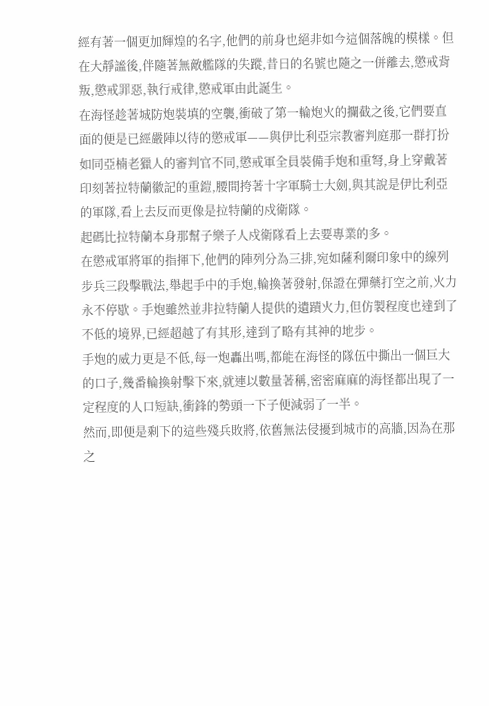經有著一個更加輝煌的名字,他們的前身也絕非如今這個落魄的模樣。但在大靜謐後,伴隨著無敵艦隊的失蹤,昔日的名號也隨之一併離去,懲戒背叛,懲戒罪惡,執行戒律,懲戒軍由此誕生。
在海怪趁著城防炮裝填的空襲,衝破了第一輪炮火的攔截之後,它們要直面的便是已經嚴陣以待的懲戒軍——與伊比利亞宗教審判庭那一群打扮如同亞楠老獵人的審判官不同,懲戒軍全員裝備手炮和重弩,身上穿戴著印刻著拉特蘭徽記的重鎧,腰間挎著十字軍騎士大劍,與其說是伊比利亞的軍隊,看上去反而更像是拉特蘭的戍衛隊。
起碼比拉特蘭本身那幫子樂子人戍衛隊看上去要專業的多。
在懲戒軍將軍的指揮下,他們的陣列分為三排,宛如薩利爾印象中的線列步兵三段擊戰法,舉起手中的手炮,輪換著發射,保證在彈藥打空之前,火力永不停歇。手炮雖然並非拉特蘭人提供的遺蹟火力,但仿製程度也達到了不低的境界,已經超越了有其形,達到了略有其神的地步。
手炮的威力更是不低,每一炮轟出嗎,都能在海怪的隊伍中撕出一個巨大的口子,幾番輪換射擊下來,就連以數量著稱,密密麻麻的海怪都出現了一定程度的人口短缺,衝鋒的勢頭一下子便減弱了一半。
然而,即便是剩下的這些殘兵敗將,依舊無法侵擾到城市的高牆,因為在那之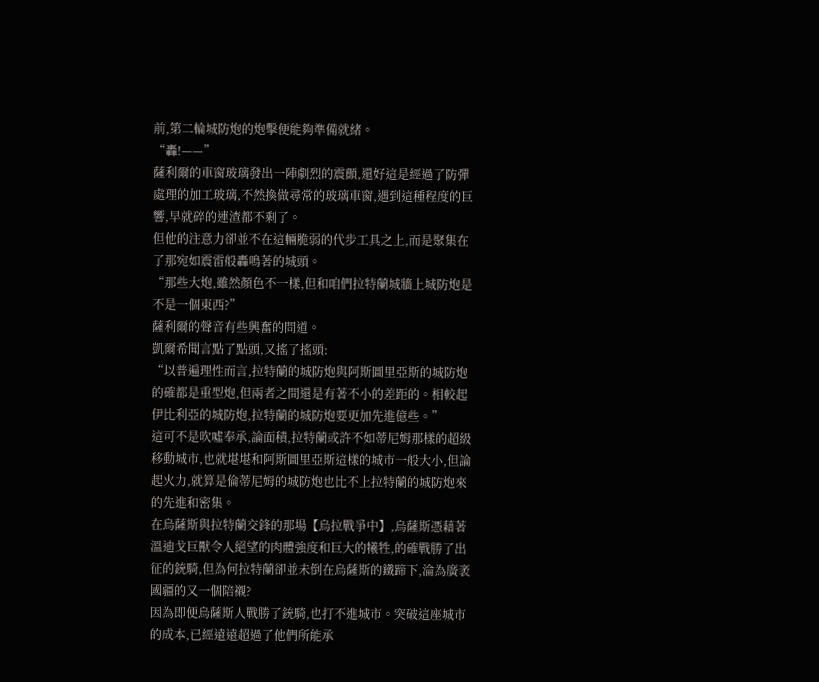前,第二輪城防炮的炮擊便能夠準備就緒。
“轟!——”
薩利爾的車窗玻璃發出一陣劇烈的震顫,還好這是經過了防彈處理的加工玻璃,不然換做尋常的玻璃車窗,遇到這種程度的巨響,早就碎的連渣都不剩了。
但他的注意力卻並不在這輛脆弱的代步工具之上,而是聚集在了那宛如震雷般轟鳴著的城頭。
“那些大炮,雖然顏色不一樣,但和咱們拉特蘭城牆上城防炮是不是一個東西?”
薩利爾的聲音有些興奮的問道。
凱爾希聞言點了點頭,又搖了搖頭:
“以普遍理性而言,拉特蘭的城防炮與阿斯圖里亞斯的城防炮的確都是重型炮,但兩者之間還是有著不小的差距的。相較起伊比利亞的城防炮,拉特蘭的城防炮要更加先進億些。”
這可不是吹噓奉承,論面積,拉特蘭或許不如蒂尼姆那樣的超級移動城市,也就堪堪和阿斯圖里亞斯這樣的城市一般大小,但論起火力,就算是倫蒂尼姆的城防炮也比不上拉特蘭的城防炮來的先進和密集。
在烏薩斯與拉特蘭交鋒的那場【烏拉戰爭中】,烏薩斯憑藉著溫迪戈巨獸令人絕望的肉體強度和巨大的犧牲,的確戰勝了出征的銃騎,但為何拉特蘭卻並未倒在烏薩斯的鐵蹄下,淪為廣袤國疆的又一個陪襯?
因為即便烏薩斯人戰勝了銃騎,也打不進城市。突破這座城市的成本,已經遠遠超過了他們所能承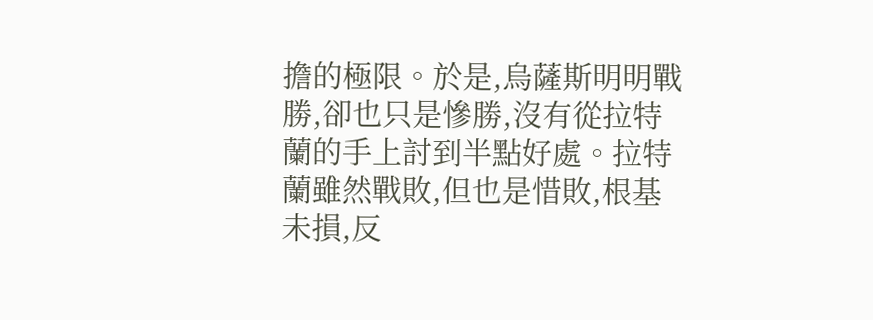擔的極限。於是,烏薩斯明明戰勝,卻也只是慘勝,沒有從拉特蘭的手上討到半點好處。拉特蘭雖然戰敗,但也是惜敗,根基未損,反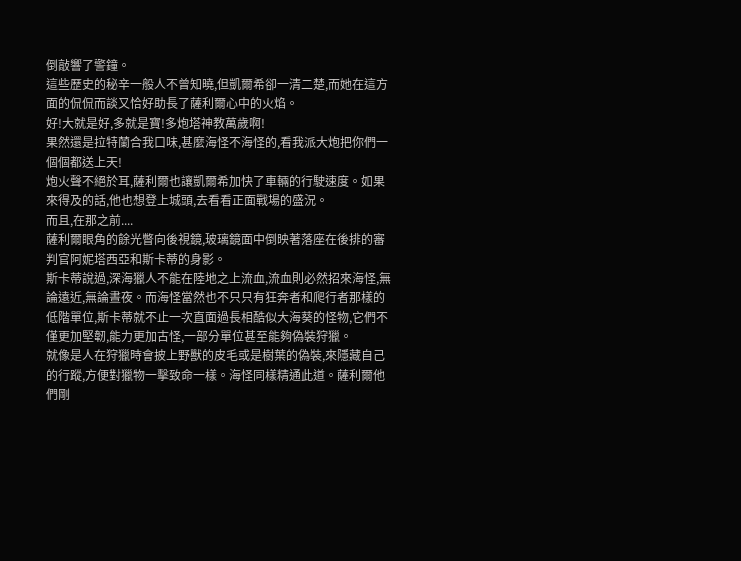倒敲響了警鐘。
這些歷史的秘辛一般人不曾知曉,但凱爾希卻一清二楚,而她在這方面的侃侃而談又恰好助長了薩利爾心中的火焰。
好!大就是好,多就是寶!多炮塔神教萬歲啊!
果然還是拉特蘭合我口味,甚麼海怪不海怪的,看我派大炮把你們一個個都送上天!
炮火聲不絕於耳,薩利爾也讓凱爾希加快了車輛的行駛速度。如果來得及的話,他也想登上城頭,去看看正面戰場的盛況。
而且,在那之前....
薩利爾眼角的餘光瞥向後視鏡,玻璃鏡面中倒映著落座在後排的審判官阿妮塔西亞和斯卡蒂的身影。
斯卡蒂說過,深海獵人不能在陸地之上流血,流血則必然招來海怪,無論遠近,無論晝夜。而海怪當然也不只只有狂奔者和爬行者那樣的低階單位,斯卡蒂就不止一次直面過長相酷似大海葵的怪物,它們不僅更加堅韌,能力更加古怪,一部分單位甚至能夠偽裝狩獵。
就像是人在狩獵時會披上野獸的皮毛或是樹葉的偽裝,來隱藏自己的行蹤,方便對獵物一擊致命一樣。海怪同樣精通此道。薩利爾他們剛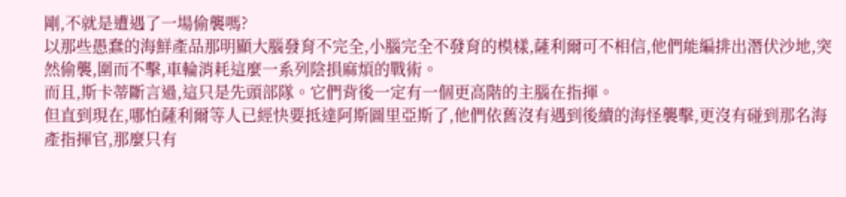剛,不就是遭遇了一場偷襲嗎?
以那些愚蠢的海鮮產品那明顯大腦發育不完全,小腦完全不發育的模樣,薩利爾可不相信,他們能編排出潛伏沙地,突然偷襲,圍而不擊,車輪消耗這麼一系列陰損麻煩的戰術。
而且,斯卡蒂斷言過,這只是先頭部隊。它們背後一定有一個更高階的主腦在指揮。
但直到現在,哪怕薩利爾等人已經快要抵達阿斯圖里亞斯了,他們依舊沒有遇到後續的海怪襲擊,更沒有碰到那名海產指揮官,那麼只有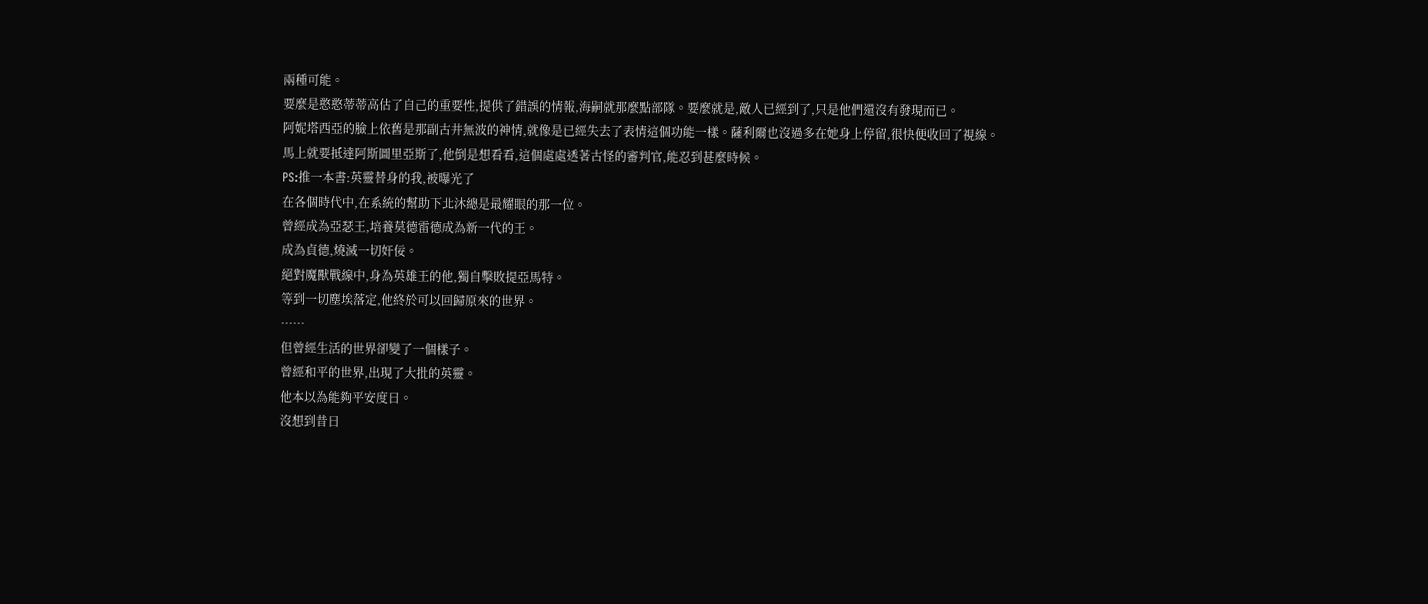兩種可能。
要麼是憨憨蒂蒂高估了自己的重要性,提供了錯誤的情報,海嗣就那麼點部隊。要麼就是,敵人已經到了,只是他們還沒有發現而已。
阿妮塔西亞的臉上依舊是那副古井無波的神情,就像是已經失去了表情這個功能一樣。薩利爾也沒過多在她身上停留,很快便收回了視線。
馬上就要抵達阿斯圖里亞斯了,他倒是想看看,這個處處透著古怪的審判官,能忍到甚麼時候。
PS:推一本書:英靈替身的我,被曝光了
在各個時代中,在系統的幫助下北沐總是最耀眼的那一位。
曾經成為亞瑟王,培養莫德雷德成為新一代的王。
成為貞德,燒滅一切奸佞。
絕對魔獸戰線中,身為英雄王的他,獨自擊敗提亞馬特。
等到一切塵埃落定,他終於可以回歸原來的世界。
……
但曾經生活的世界卻變了一個樣子。
曾經和平的世界,出現了大批的英靈。
他本以為能夠平安度日。
沒想到昔日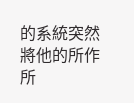的系統突然將他的所作所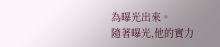為曝光出來。
隨著曝光,他的實力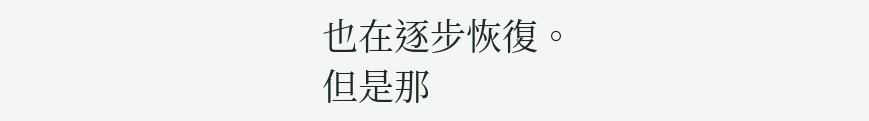也在逐步恢復。
但是那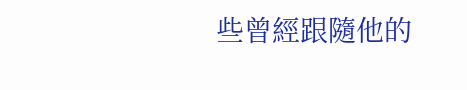些曾經跟隨他的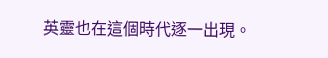英靈也在這個時代逐一出現。